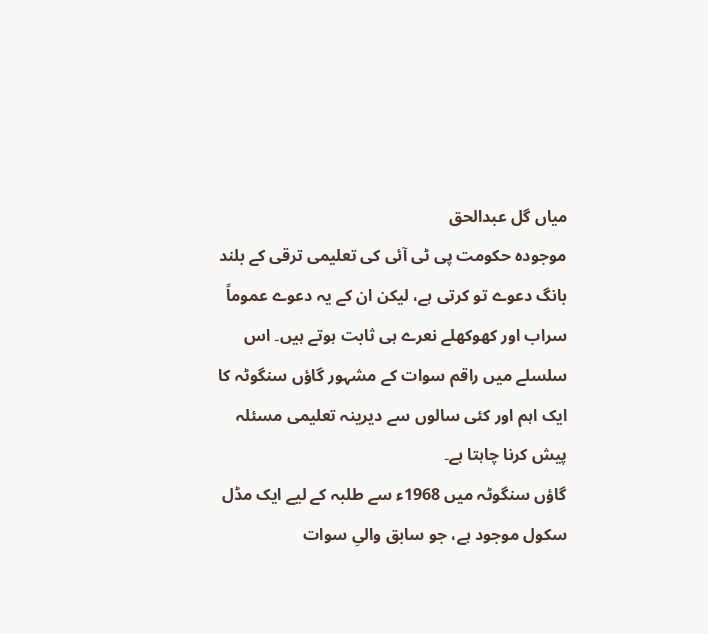میاں گل عبدالحق
موجودہ حکومت پی ٹی آئی کی تعلیمی ترقی کے بلند بانگ دعوے تو کرتی ہے، لیکن ان کے یہ دعوے عموماً سراب اور کھوکھلے نعرے ہی ثابت ہوتے ہیں۔ اس سلسلے میں راقم سوات کے مشہور گاؤں سنگوٹہ کا ایک اہم اور کئی سالوں سے دیرینہ تعلیمی مسئلہ پیش کرنا چاہتا ہے۔
گاؤں سنگوٹہ میں 1968ء سے طلبہ کے لیے ایک مڈل سکول موجود ہے، جو سابق والیِ سوات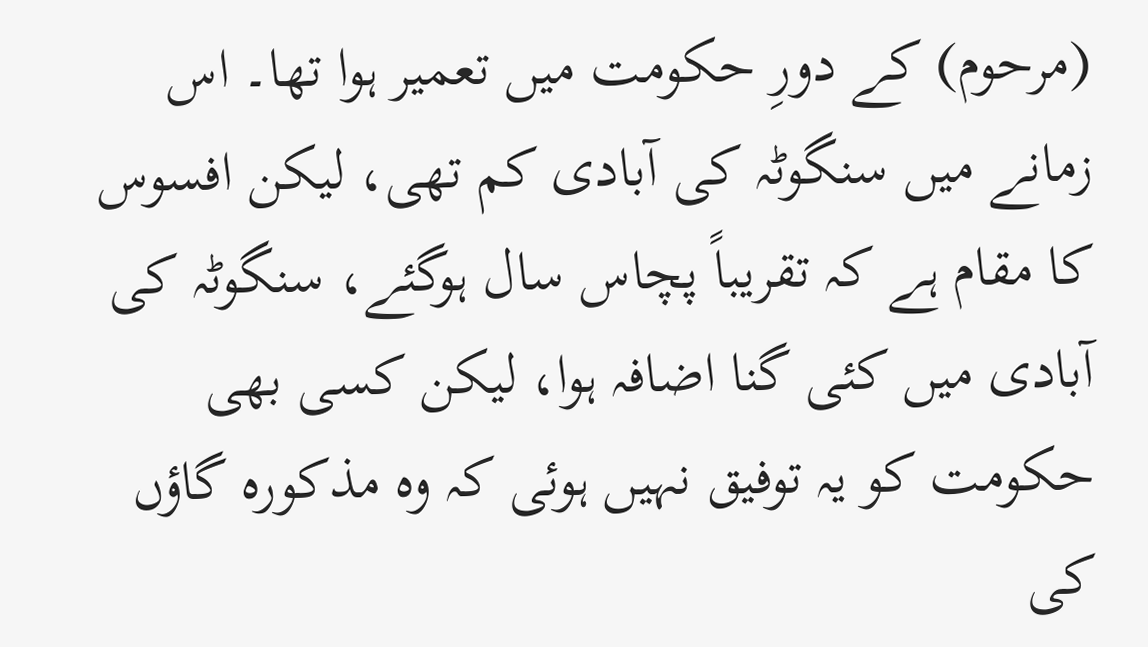(مرحوم) کے دورِ حکومت میں تعمیر ہوا تھا۔ اس زمانے میں سنگوٹہ کی آبادی کم تھی، لیکن افسوس کا مقام ہے کہ تقریباً پچاس سال ہوگئے، سنگوٹہ کی آبادی میں کئی گنا اضافہ ہوا، لیکن کسی بھی حکومت کو یہ توفیق نہیں ہوئی کہ وہ مذکورہ گاؤں کی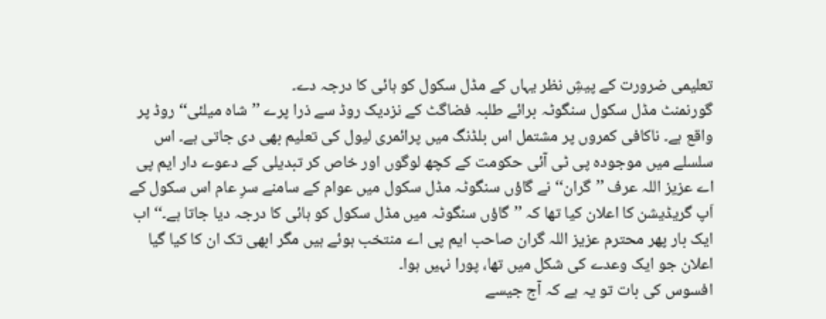تعلیمی ضرورت کے پیشِ نظر یہاں کے مڈل سکول کو ہائی کا درجہ دے۔
گورنمنٹ مڈل سکول سنگوٹہ برائے طلبہ فضاگٹ کے نزدیک روڈ سے ذرا پرے ’’شاہ میلئی‘‘ روڈ پر واقع ہے۔ ناکافی کمروں پر مشتمل اس بلڈنگ میں پرائمری لیول کی تعلیم بھی دی جاتی ہے۔ اس سلسلے میں موجودہ پی ٹی آئی حکومت کے کچھ لوگوں اور خاص کر تبدیلی کے دعوے دار ایم پی اے عزیز اللہ عرف ’’گران‘‘ نے گاؤں سنگوٹہ مڈل سکول میں عوام کے سامنے سرِ عام اس سکول کے اَپ گریڈیشن کا اعلان کیا تھا کہ ’’گاؤں سنگوٹہ میں مڈل سکول کو ہائی کا درجہ دیا جاتا ہے۔‘‘ اب ایک بار پھر محترم عزیز اللہ گران صاحب ایم پی اے منتخب ہوئے ہیں مگر ابھی تک ان کا کیا گیا اعلان جو ایک وعدے کی شکل میں تھا، پورا نہیں ہوا۔
افسوس کی بات تو یہ ہے کہ آج جیسے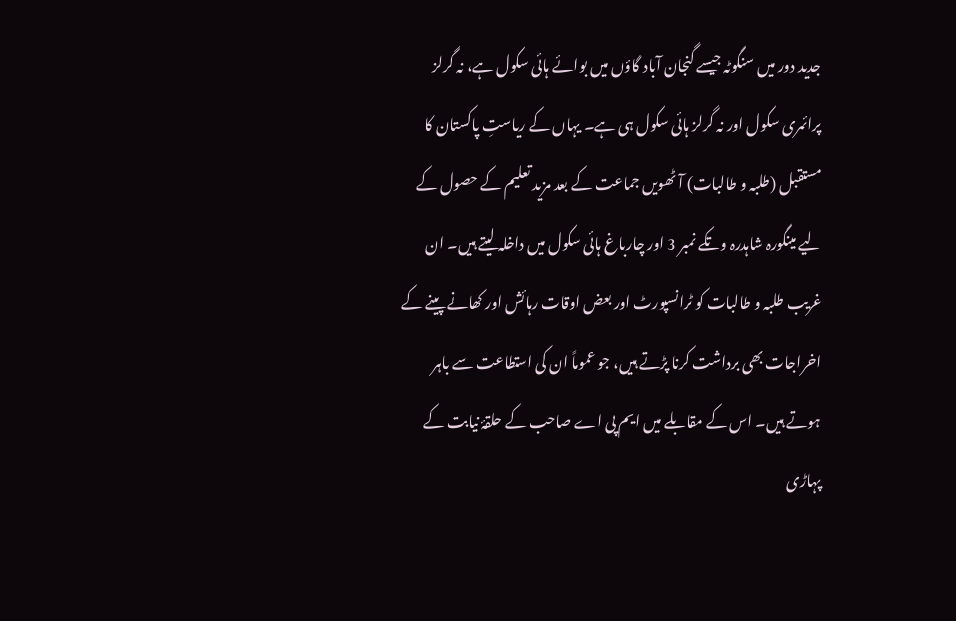جدید دور میں سنگوٹہ جیسے گنجان آباد گاؤں میں بوائے ہائی سکول ہے، نہ گرلز پرائمری سکول اور نہ گرلز ہائی سکول ہی ہے۔ یہاں کے ریاستِ پاکستان کا مستقبل (طلبہ و طالبات) آٹھویں جماعت کے بعد مزید تعلیم کے حصول کے لیے مینگورہ شاہدرہ وتکے نمبر 3 اور چارباغ ہائی سکول میں داخلہ لیتے ہیں۔ ان غریب طلبہ و طالبات کو ٹرانسپورٹ اور بعض اوقات رہائش اور کھانے پینے کے اخراجات بھی برداشت کرنا پڑتے ہیں، جو عموماً ان کی استطاعت سے باہر ہوتے ہیں۔ اس کے مقابلے میں ایم پی اے صاحب کے حلقۂ نیابت کے پہاڑی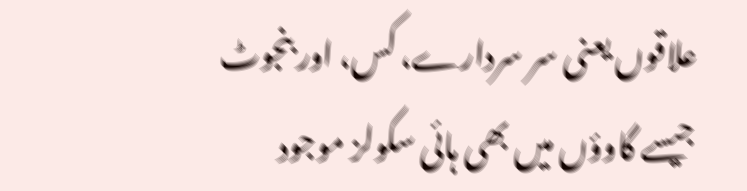علاقوں یعنی سر سردارے، کس، اور بنجوٹ جیسے گاوؤں میں بھی ہائی سکولز موجود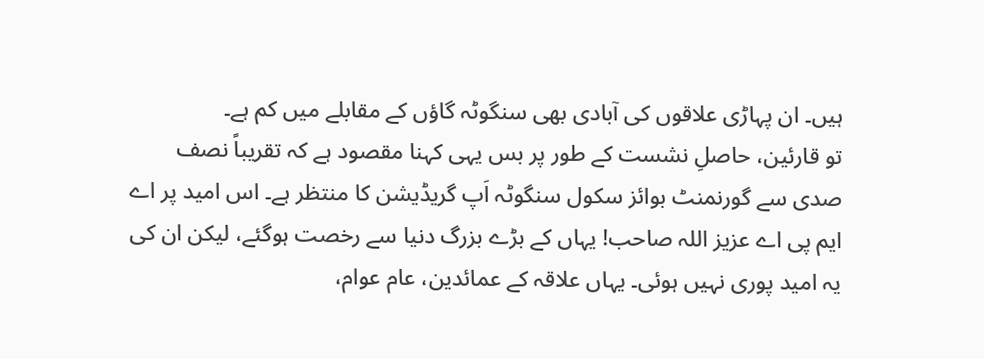ہیں۔ ان پہاڑی علاقوں کی آبادی بھی سنگوٹہ گاؤں کے مقابلے میں کم ہے۔
تو قارئین، حاصلِ نشست کے طور پر بس یہی کہنا مقصود ہے کہ تقریباً نصف صدی سے گورنمنٹ بوائز سکول سنگوٹہ اَپ گریڈیشن کا منتظر ہے۔ اس امید پر اے ایم پی اے عزیز اللہ صاحب! یہاں کے بڑے بزرگ دنیا سے رخصت ہوگئے، لیکن ان کی یہ امید پوری نہیں ہوئی۔ یہاں علاقہ کے عمائدین، عام عوام،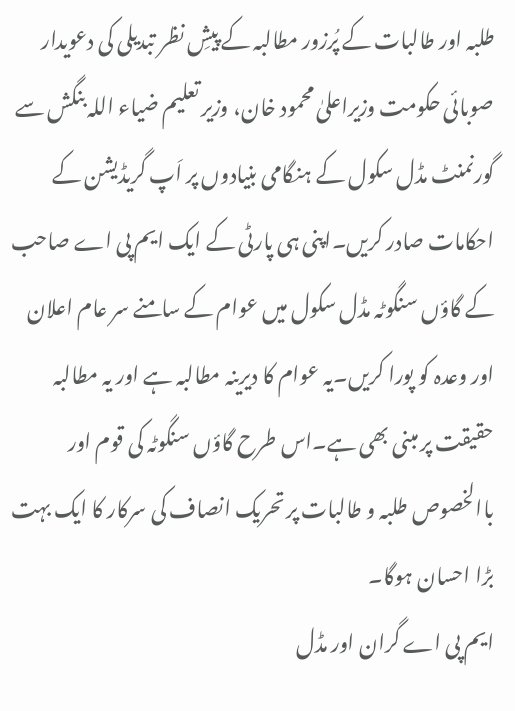طلبہ اور طالبات کے پُرزور مطالبہ کے پیشِ نظر تبدیلی کی دعویدار صوبائی حکومت وزیراعلیٰ محمود خان، وزیر تعلیم ضیاء اللہ بنگش سے گورنمنٹ مڈل سکول کے ہنگامی بنیادوں پر اَپ گریڈیشن کے احکامات صادر کریں۔اپنی ہی پارٹی کے ایک ایم پی اے صاحب کے گاؤں سنگوٹہ مڈل سکول میں عوام کے سامنے سر عام اعلان اور وعدہ کو پورا کریں۔یہ عوام کا دیرینہ مطالبہ ہے اور یہ مطالبہ حقیقت پر مبنی بھی ہے۔اس طرح گاؤں سنگوٹہ کی قوم اور باالخصوص طلبہ و طالبات پر تحریک انصاف کی سرکار کا ایک بہت بڑا احسان ہوگا۔
ایم پی اے گران اور مڈل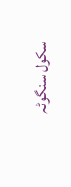سکول سنگوٹہ